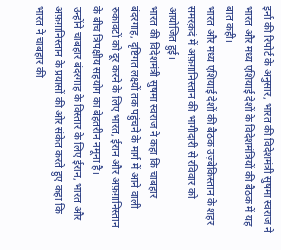इर्ना की रिपोर्ट के अनुसार, भारत की विदेशमंत्री सुषमा स्वराज ने भारत और मध्य एशियाई देशों के विदेशमंत्रियों की बैठक में यह बात कही।
भारत और मध्य एशियाई देशों की बैठक उज़्बेकिस्तान के शहर समरक़दं में अफ़ग़ानिस्तान की भागीदारी से रविवार को आयोजित हुई।
भारत की विदेशमंत्री सुषमा स्वराज ने कहा कि चाबहार बंदरगाह, दृष्टिगत लक्ष्यों तक पहुंचने के मार्ग में आने वाली रुकावटों को दूर करने के लिए भारत, ईरान और अफ़ग़ानिस्तान के बीच त्रिपक्षीय सहयोग का बेहतरीन नमूना है।
उन्होंने चाबहार बंदरगाह के विस्तार के लिए ईरान, भारत और अफ़ग़ानिस्तान के प्रयासों की ओर संकेत करते हुए कहा कि भारत ने चाबहार की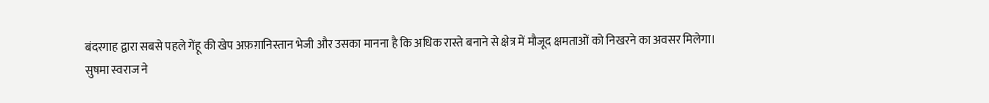बंदरगाह द्वारा सबसे पहले गेंहू की खेप अफ़ग़ानिस्तान भेजी और उसका मानना है कि अधिक रास्ते बनाने से क्षेत्र में मौजूद क्षमताओं को निखरने का अवसर मिलेगा।
सुषमा स्वराज ने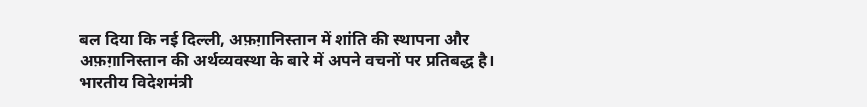बल दिया कि नई दिल्ली, अफ़ग़ानिस्तान में शांति की स्थापना और अफ़ग़ानिस्तान की अर्थव्यवस्था के बारे में अपने वचनों पर प्रतिबद्ध है।
भारतीय विदेशमंत्री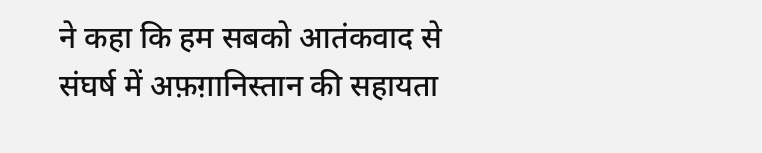ने कहा कि हम सबको आतंकवाद से संघर्ष में अफ़ग़ानिस्तान की सहायता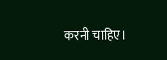करनी चाहिए।